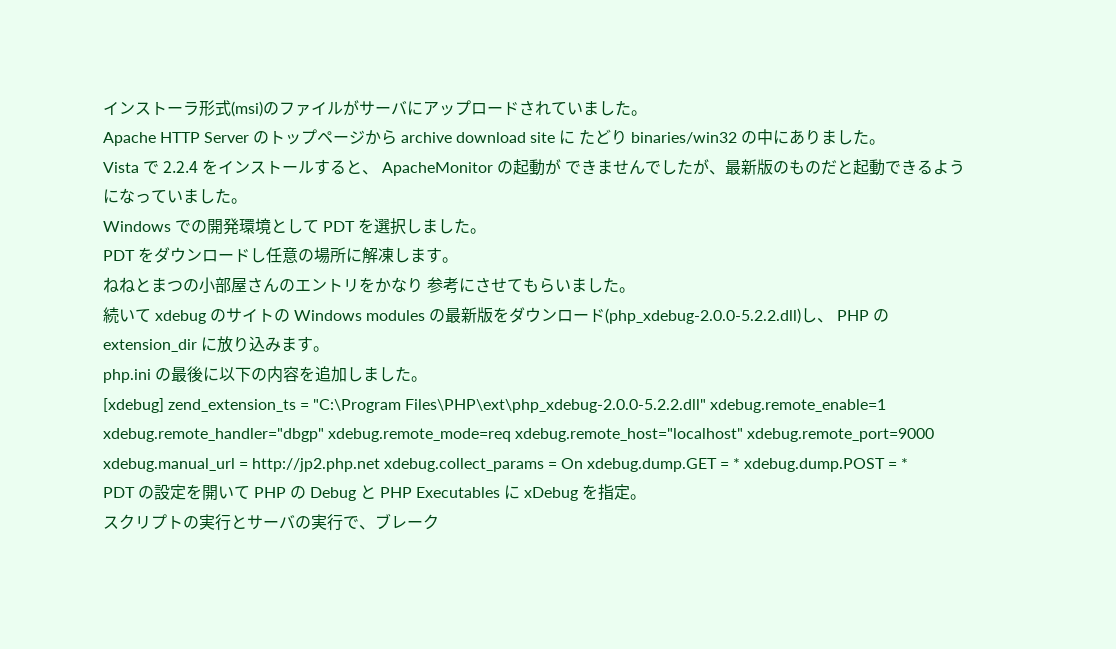インストーラ形式(msi)のファイルがサーバにアップロードされていました。
Apache HTTP Server のトップページから archive download site に たどり binaries/win32 の中にありました。
Vista で 2.2.4 をインストールすると、 ApacheMonitor の起動が できませんでしたが、最新版のものだと起動できるようになっていました。
Windows での開発環境として PDT を選択しました。
PDT をダウンロードし任意の場所に解凍します。
ねねとまつの小部屋さんのエントリをかなり 参考にさせてもらいました。
続いて xdebug のサイトの Windows modules の最新版をダウンロード(php_xdebug-2.0.0-5.2.2.dll)し、 PHP の extension_dir に放り込みます。
php.ini の最後に以下の内容を追加しました。
[xdebug] zend_extension_ts = "C:\Program Files\PHP\ext\php_xdebug-2.0.0-5.2.2.dll" xdebug.remote_enable=1 xdebug.remote_handler="dbgp" xdebug.remote_mode=req xdebug.remote_host="localhost" xdebug.remote_port=9000 xdebug.manual_url = http://jp2.php.net xdebug.collect_params = On xdebug.dump.GET = * xdebug.dump.POST = *
PDT の設定を開いて PHP の Debug と PHP Executables に xDebug を指定。
スクリプトの実行とサーバの実行で、ブレーク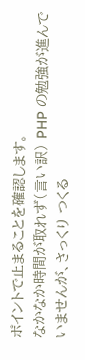ポイントで止まることを確認します。
なかなか時間が取れず(言い訳) PHP の勉強が進んでいませんが、さっくり つくる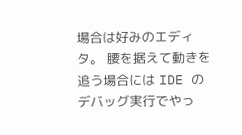場合は好みのエディタ。 腰を据えて動きを追う場合には IDE のデバッグ実行でやっ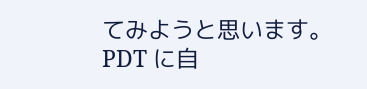てみようと思います。
PDT に自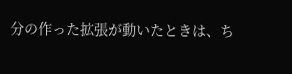分の作った拡張が動いたときは、ち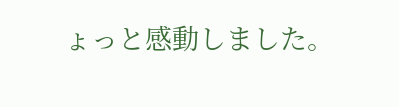ょっと感動しました。